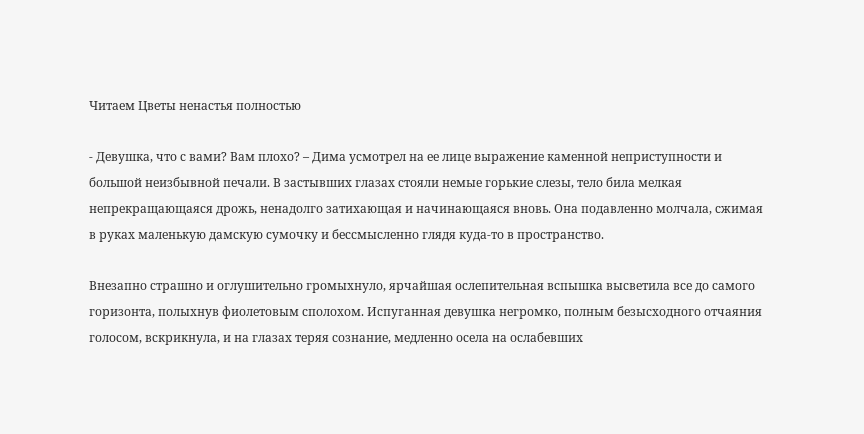Читаем Цветы ненастья полностью

- Девушка, что с вами? Вам плохо? – Дима усмотрел на ее лице выражение каменной неприступности и большой неизбывной печали. В застывших глазах стояли немые горькие слезы, тело била мелкая непрекращающаяся дрожь, ненадолго затихающая и начинающаяся вновь. Она подавленно молчала, сжимая в руках маленькую дамскую сумочку и бессмысленно глядя куда-то в пространство.

Внезапно страшно и оглушительно громыхнуло, ярчайшая ослепительная вспышка высветила все до самого горизонта, полыхнув фиолетовым сполохом. Испуганная девушка негромко, полным безысходного отчаяния голосом, вскрикнула, и на глазах теряя сознание, медленно осела на ослабевших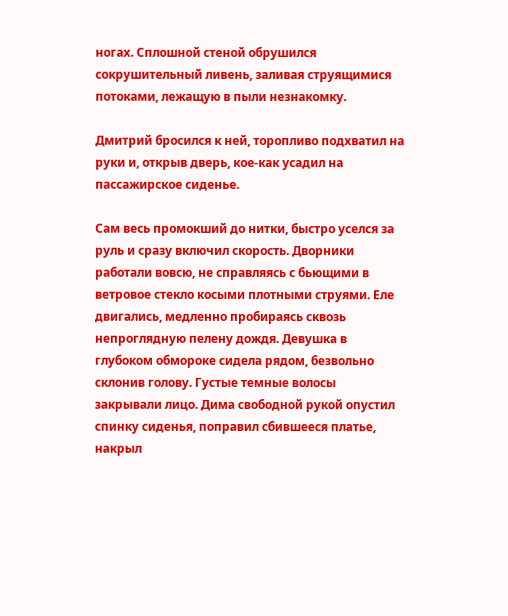ногах. Сплошной стеной обрушился сокрушительный ливень, заливая струящимися потоками, лежащую в пыли незнакомку.

Дмитрий бросился к ней, торопливо подхватил на руки и, открыв дверь, кое-как усадил на пассажирское сиденье.

Сам весь промокший до нитки, быстро уселся за руль и сразу включил скорость. Дворники работали вовсю, не справляясь с бьющими в ветровое стекло косыми плотными струями. Еле двигались, медленно пробираясь сквозь непроглядную пелену дождя. Девушка в глубоком обмороке сидела рядом, безвольно склонив голову. Густые темные волосы закрывали лицо. Дима свободной рукой опустил спинку сиденья, поправил сбившееся платье, накрыл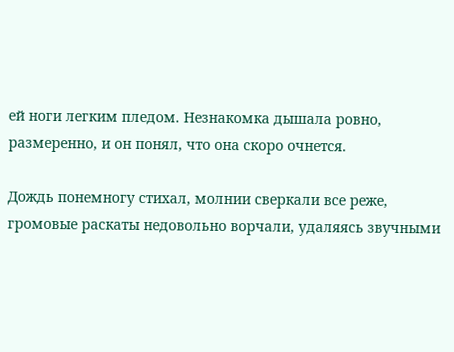ей ноги легким пледом. Незнакомка дышала ровно, размеренно, и он понял, что она скоро очнется.

Дождь понемногу стихал, молнии сверкали все реже, громовые раскаты недовольно ворчали, удаляясь звучными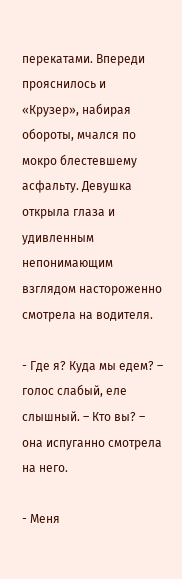перекатами. Впереди прояснилось и «Крузер», набирая обороты, мчался по мокро блестевшему асфальту. Девушка открыла глаза и удивленным непонимающим взглядом настороженно смотрела на водителя.

- Где я? Куда мы едем? – голос слабый, еле слышный. – Кто вы? – она испуганно смотрела на него.

- Меня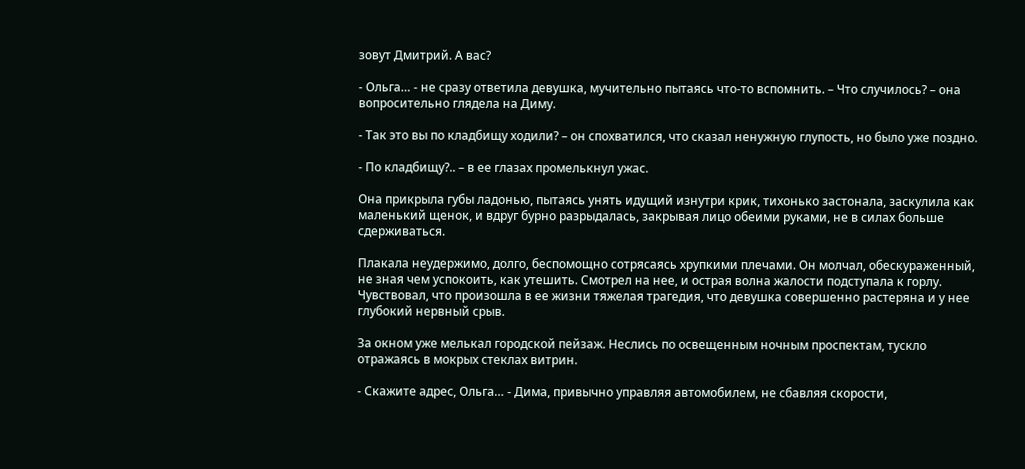зовут Дмитрий. А вас?

- Ольга… - не сразу ответила девушка, мучительно пытаясь что-то вспомнить. – Что случилось? – она вопросительно глядела на Диму.

- Так это вы по кладбищу ходили? – он спохватился, что сказал ненужную глупость, но было уже поздно.

- По кладбищу?.. – в ее глазах промелькнул ужас.

Она прикрыла губы ладонью, пытаясь унять идущий изнутри крик, тихонько застонала, заскулила как маленький щенок, и вдруг бурно разрыдалась, закрывая лицо обеими руками, не в силах больше сдерживаться.

Плакала неудержимо, долго, беспомощно сотрясаясь хрупкими плечами. Он молчал, обескураженный, не зная чем успокоить, как утешить. Смотрел на нее, и острая волна жалости подступала к горлу. Чувствовал, что произошла в ее жизни тяжелая трагедия, что девушка совершенно растеряна и у нее глубокий нервный срыв.

За окном уже мелькал городской пейзаж. Неслись по освещенным ночным проспектам, тускло отражаясь в мокрых стеклах витрин.

- Скажите адрес, Ольга… - Дима, привычно управляя автомобилем, не сбавляя скорости,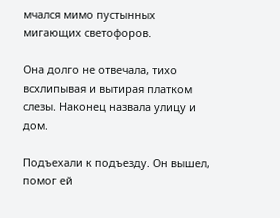мчался мимо пустынных мигающих светофоров.

Она долго не отвечала, тихо всхлипывая и вытирая платком слезы. Наконец назвала улицу и дом.

Подъехали к подъезду. Он вышел, помог ей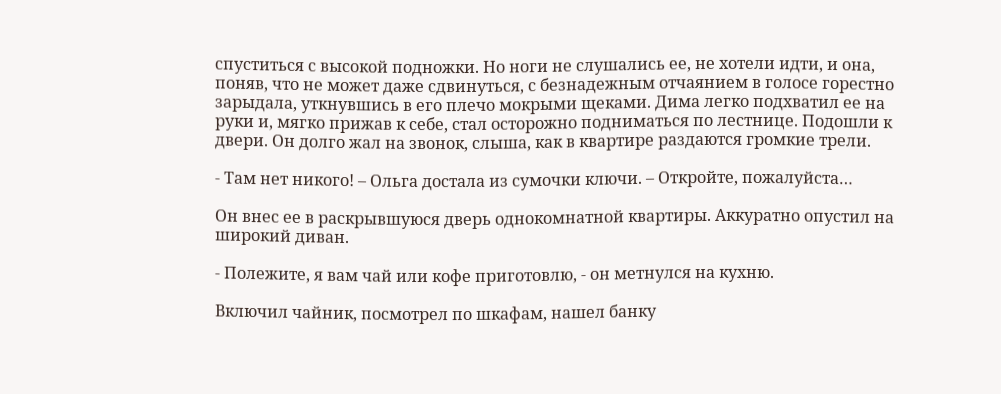спуститься с высокой подножки. Но ноги не слушались ее, не хотели идти, и она, поняв, что не может даже сдвинуться, с безнадежным отчаянием в голосе горестно зарыдала, уткнувшись в его плечо мокрыми щеками. Дима легко подхватил ее на руки и, мягко прижав к себе, стал осторожно подниматься по лестнице. Подошли к двери. Он долго жал на звонок, слыша, как в квартире раздаются громкие трели.

- Там нет никого! – Ольга достала из сумочки ключи. – Откройте, пожалуйста…

Он внес ее в раскрывшуюся дверь однокомнатной квартиры. Аккуратно опустил на широкий диван.

- Полежите, я вам чай или кофе приготовлю, - он метнулся на кухню.

Включил чайник, посмотрел по шкафам, нашел банку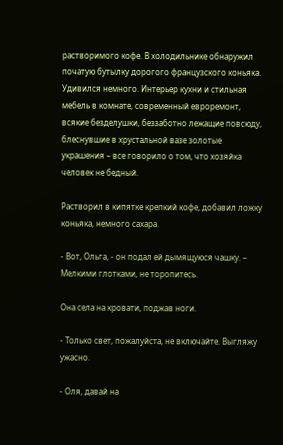растворимого кофе. В холодильнике обнаружил початую бутылку дорогого французского коньяка. Удивился немного. Интерьер кухни и стильная мебель в комнате, современный евроремонт, всякие безделушки, беззаботно лежащие повсюду, блеснувшие в хрустальной вазе золотые украшения – все говорило о том, что хозяйка человек не бедный.

Растворил в кипятке крепкий кофе, добавил ложку коньяка, немного сахара.

- Вот, Ольга, - он подал ей дымящуюся чашку. – Мелкими глотками, не торопитесь.

Она села на кровати, поджав ноги.

- Только свет, пожалуйста, не включайте. Выгляжу ужасно.

- Оля, давай на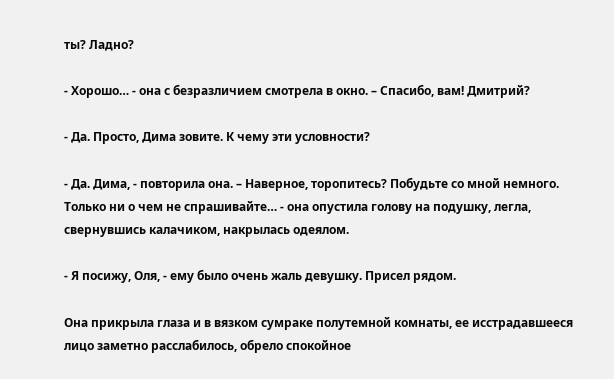ты? Ладно?

- Хорошо… - она с безразличием смотрела в окно. – Спасибо, вам! Дмитрий?

- Да. Просто, Дима зовите. К чему эти условности?

- Да. Дима, - повторила она. – Наверное, торопитесь? Побудьте со мной немного. Только ни о чем не спрашивайте… - она опустила голову на подушку, легла, свернувшись калачиком, накрылась одеялом.

- Я посижу, Оля, - ему было очень жаль девушку. Присел рядом.

Она прикрыла глаза и в вязком сумраке полутемной комнаты, ее исстрадавшееся лицо заметно расслабилось, обрело спокойное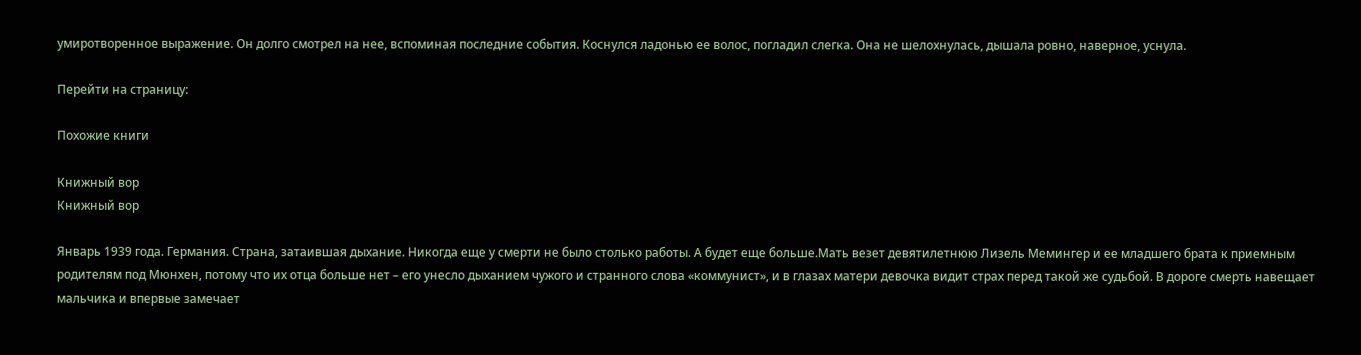умиротворенное выражение. Он долго смотрел на нее, вспоминая последние события. Коснулся ладонью ее волос, погладил слегка. Она не шелохнулась, дышала ровно, наверное, уснула.

Перейти на страницу:

Похожие книги

Книжный вор
Книжный вор

Январь 1939 года. Германия. Страна, затаившая дыхание. Никогда еще у смерти не было столько работы. А будет еще больше.Мать везет девятилетнюю Лизель Мемингер и ее младшего брата к приемным родителям под Мюнхен, потому что их отца больше нет – его унесло дыханием чужого и странного слова «коммунист», и в глазах матери девочка видит страх перед такой же судьбой. В дороге смерть навещает мальчика и впервые замечает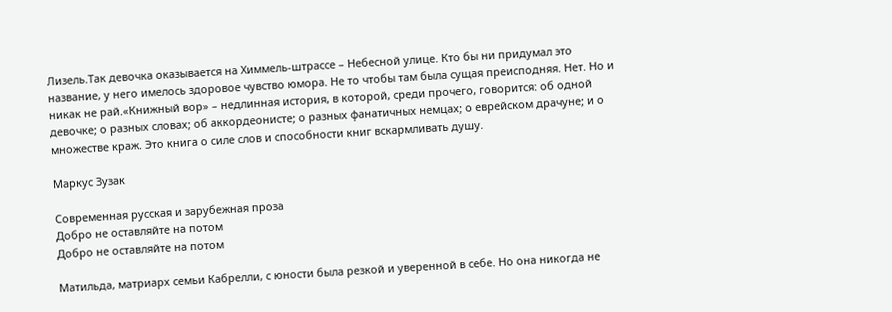Лизель.Так девочка оказывается на Химмель-штрассе – Небесной улице. Кто бы ни придумал это название, у него имелось здоровое чувство юмора. Не то чтобы там была сущая преисподняя. Нет. Но и никак не рай.«Книжный вор» – недлинная история, в которой, среди прочего, говорится: об одной девочке; о разных словах; об аккордеонисте; о разных фанатичных немцах; о еврейском драчуне; и о множестве краж. Это книга о силе слов и способности книг вскармливать душу.

Маркус Зузак

Современная русская и зарубежная проза
Добро не оставляйте на потом
Добро не оставляйте на потом

Матильда, матриарх семьи Кабрелли, с юности была резкой и уверенной в себе. Но она никогда не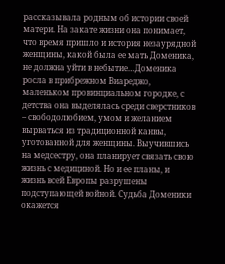рассказывала родным об истории своей матери. На закате жизни она понимает, что время пришло и история незаурядной женщины, какой была ее мать Доменика, не должна уйти в небытие…Доменика росла в прибрежном Виареджо, маленьком провинциальном городке, с детства она выделялась среди сверстников – свободолюбием, умом и желанием вырваться из традиционной канвы, уготованной для женщины. Выучившись на медсестру, она планирует связать свою жизнь с медициной. Но и ее планы, и жизнь всей Европы разрушены подступающей войной. Судьба Доменики окажется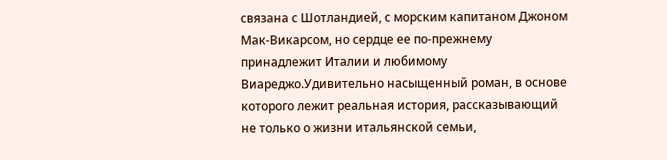связана с Шотландией, с морским капитаном Джоном Мак-Викарсом, но сердце ее по-прежнему принадлежит Италии и любимому Виареджо.Удивительно насыщенный роман, в основе которого лежит реальная история, рассказывающий не только о жизни итальянской семьи,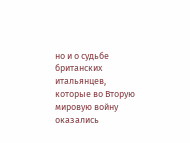но и о судьбе британских итальянцев, которые во Вторую мировую войну оказались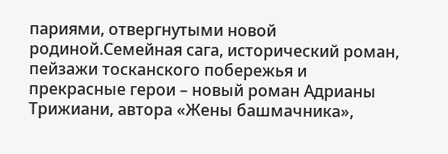париями, отвергнутыми новой родиной.Семейная сага, исторический роман, пейзажи тосканского побережья и прекрасные герои – новый роман Адрианы Трижиани, автора «Жены башмачника»,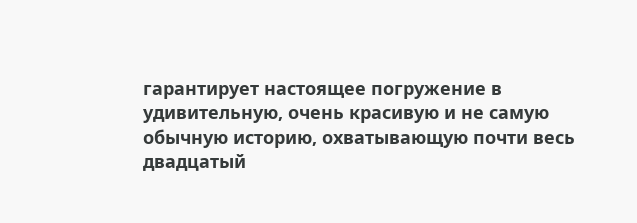гарантирует настоящее погружение в удивительную, очень красивую и не самую обычную историю, охватывающую почти весь двадцатый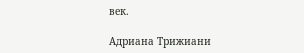век.

Адриана Трижиани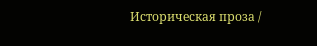Историческая проза /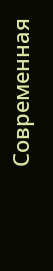Современная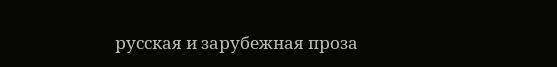русская и зарубежная проза